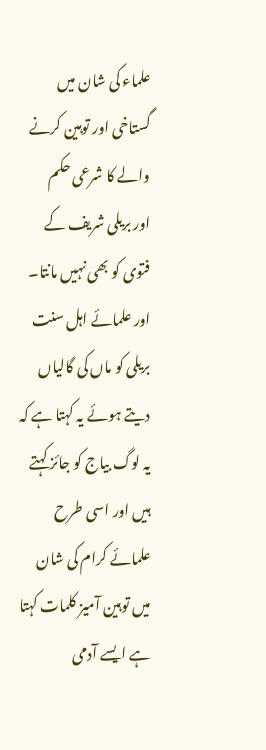علماء کی شان میں گستاخی اور توہین کرنے والے کا شرعی حکم
اور بریلی شریف کے فتوی کو بھی نہیں مانتا۔ اور علمائے اہل سنت بریلی کو ماں کی گالیاں دیتے ہوئے یہ کہتا ہے کہ یہ لوگ بیاج کو جائز کہتے ہیں اور اسی طرح علمائے کرام کی شان میں توہین آمیز کلمات کہتا ہے ایسے آدمی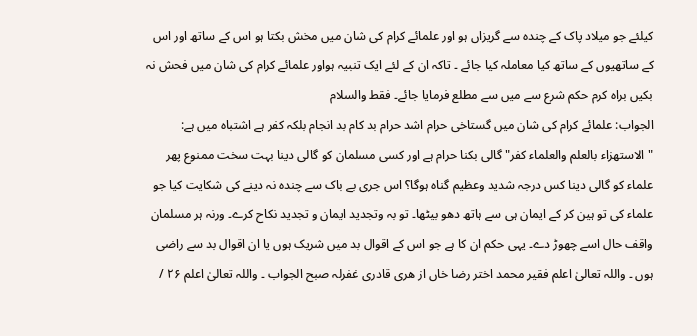کیلئے جو میلاد پاک کے چندہ سے گریزاں ہو اور علمائے کرام کی شان میں مخش بکتا ہو اس کے ساتھ اور اس کے ساتھیوں کے ساتھ کیا معاملہ کیا جائے ۔ تاکہ ان کے لئے ایک تنبیہ ہواور علمائے کرام کی شان میں فحش نہ بکیں براہ کرم حکم شرع سے میں سے مطلع فرمایا جائے۔ فقط والسلام
الجواب: علمائے کرام کی شان میں گستاخی حرام اشد حرام بد کام بد انجام بلکہ کفر ہے اشتباہ میں ہے: "الاستهزاء بالعلم والعلماء كفر" گالی بکنا حرام ہے اور کسی مسلمان کو گالی دینا بہت سخت ممنوع پھر علماء کو گالی دینا کس درجہ شدید وعظیم گناہ ہوگا؟ اس جری بے باک سے چندہ نہ دینے کی شکایت کیا جو علماء کی تو ہین کر کے ایمان ہی سے ہاتھ دھو بیٹھا۔ تو بہ وتجدید ایمان و تجدید نکاح کرے۔ ورنہ ہر مسلمان واقف حال اسے چھوڑ دے۔ یہی حکم ان کا ہے جو اس کے اقوال بد میں شریک ہوں یا ان اقوال بد سے راضی ہوں ۔ واللہ تعالیٰ اعلم فقیر محمد اختر رضا خاں از هری قادری غفرلہ صبح الجواب ۔ واللہ تعالیٰ اعلم ۲۶ /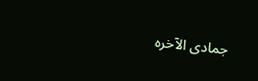جمادی الآخره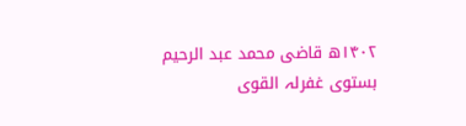۱۴۰۲ھ قاضی محمد عبد الرحیم بستوی غفرلہ القوی